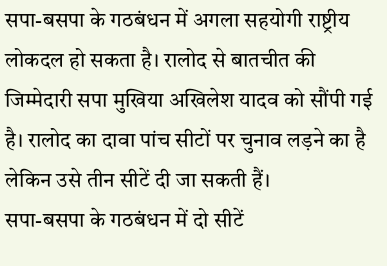सपा-बसपा के गठबंधन में अगला सहयोगी राष्ट्रीय लोकदल हो सकता है। रालोद से बातचीत की जिम्मेदारी सपा मुखिया अखिलेश यादव को सौंपी गई है। रालोद का दावा पांच सीटों पर चुनाव लड़ने का है लेकिन उसे तीन सीटें दी जा सकती हैं।
सपा-बसपा के गठबंधन में दो सीटें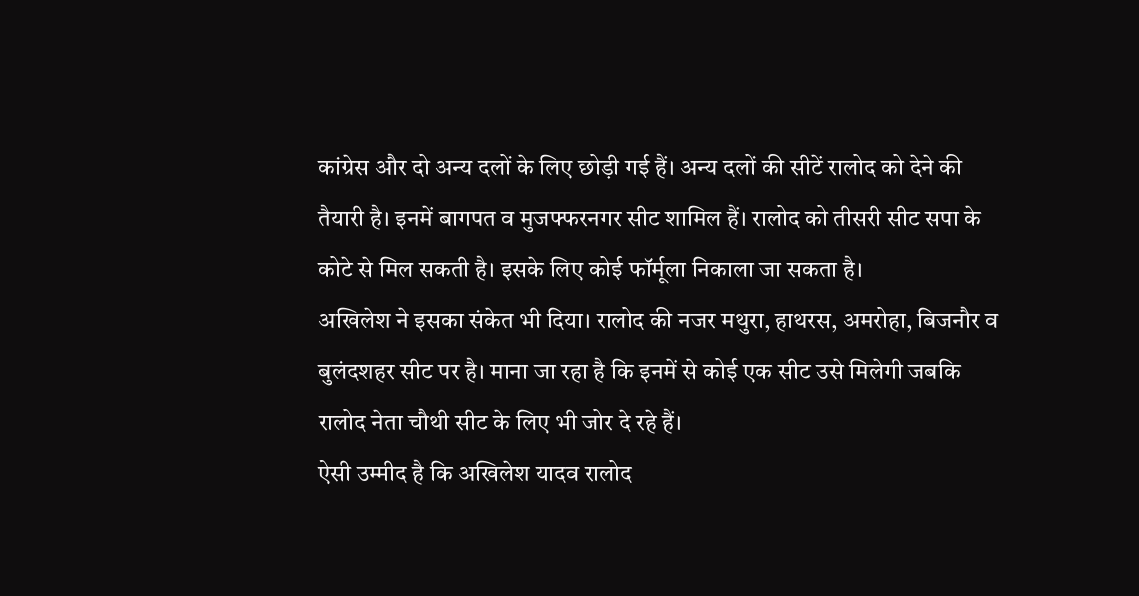कांग्रेस और दो अन्य दलों के लिए छोड़ी गई हैं। अन्य दलों की सीटें रालोद को देने की तैयारी है। इनमें बागपत व मुजफ्फरनगर सीट शामिल हैं। रालोद को तीसरी सीट सपा के कोटे से मिल सकती है। इसके लिए कोई फॉर्मूला निकाला जा सकता है।
अखिलेश ने इसका संकेत भी दिया। रालोद की नजर मथुरा, हाथरस, अमरोहा, बिजनौर व बुलंदशहर सीट पर है। माना जा रहा है कि इनमें से कोई एक सीट उसे मिलेगी जबकि रालोद नेता चौथी सीट के लिए भी जोर दे रहे हैं।
ऐसी उम्मीद है कि अखिलेश यादव रालोद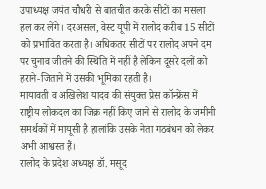उपाध्यक्ष जयंत चौधरी से बातचीत करके सीटों का मसला हल कर लेंगे। दरअसल, वेस्ट यूपी में रालोद करीब 15 सीटों को प्रभावित करता है। अधिकतर सीटों पर रालोद अपने दम पर चुनाव जीतने की स्थिति में नहीं है लेकिन दूसरे दलों को हराने-जिताने में उसकी भूमिका रहती है।
मायावती व अखिलेश यादव की संयुक्त प्रेस कॉन्फ्रेंस में राष्ट्रीय लोकदल का जिक्र नहीं किए जाने से रालोद के जमीनी समर्थकों में मायूसी है हालांकि उसके नेता गठबंधन को लेकर अभी आश्वस्त हैं।
रालोद के प्रदेश अध्यक्ष डॉ. मसूद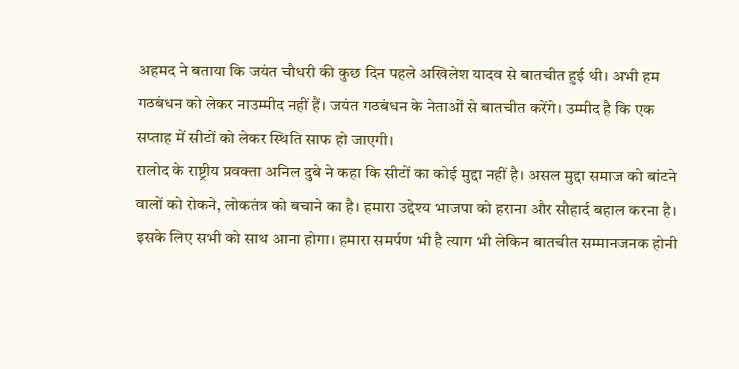अहमद ने बताया कि जयंत चौधरी की कुछ दिन पहले अखिलेश यादव से बातचीत हुई थी। अभी हम गठबंधन को लेकर नाउम्मीद नहीं हैं। जयंत गठबंधन के नेताओं से बातचीत करेंगे। उम्मीद है कि एक सप्ताह में सीटों को लेकर स्थिति साफ हो जाएगी।
रालोद के राष्ट्रीय प्रवक्ता अनिल दुबे ने कहा कि सीटों का कोई मुद्दा नहीं है। असल मुद्दा समाज को बांटने वालों को रोकने, लोकतंत्र को बचाने का है। हमारा उद्देश्य भाजपा को हराना और सौहार्द बहाल करना है। इसके लिए सभी को साथ आना होगा। हमारा समर्पण भी है त्याग भी लेकिन बातचीत सम्मानजनक होनी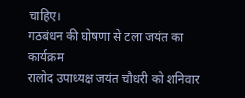चाहिए।
गठबंधन की घोषणा से टला जयंत का कार्यक्रम
रालोद उपाध्यक्ष जयंत चौधरी को शनिवार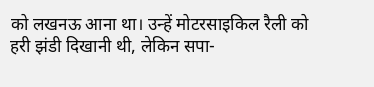को लखनऊ आना था। उन्हें मोटरसाइकिल रैली को हरी झंडी दिखानी थी, लेकिन सपा-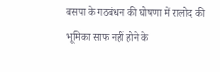बसपा के गठबंधन की घोषणा में रालोद की भूमिका साफ नहीं होने के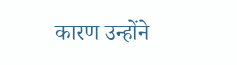कारण उन्होंने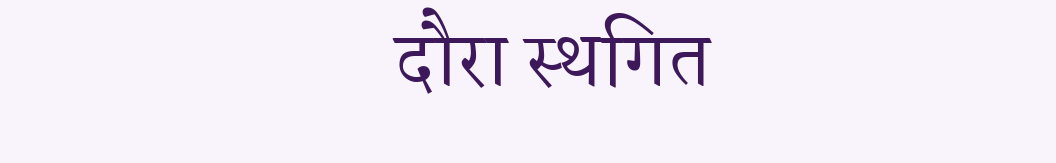दौरा स्थगित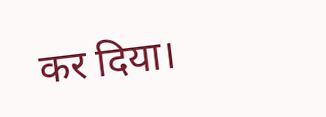कर दिया।